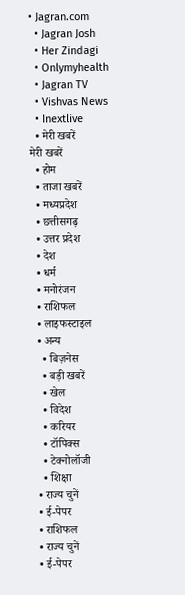• Jagran.com
  • Jagran Josh
  • Her Zindagi
  • Onlymyhealth
  • Jagran TV
  • Vishvas News
  • Inextlive
  • मेरी खबरें
मेरी खबरें
  • होम
  • ताजा खबरें
  • मध्यप्रदेश
  • छत्तीसगढ़
  • उत्तर प्रदेश
  • देश
  • धर्म
  • मनोरंजन
  • राशिफल
  • लाइफस्टाइल
  • अन्य
    • बिज़नेस
    • बड़ी खबरें
    • खेल
    • विदेश
    • करियर
    • टॉपिक्स
    • टेक्नोलॉजी
    • शिक्षा
  • राज्य चुनें
  • ई-पेपर
  • राशिफल
  • राज्य चुनें
  • ई-पेपर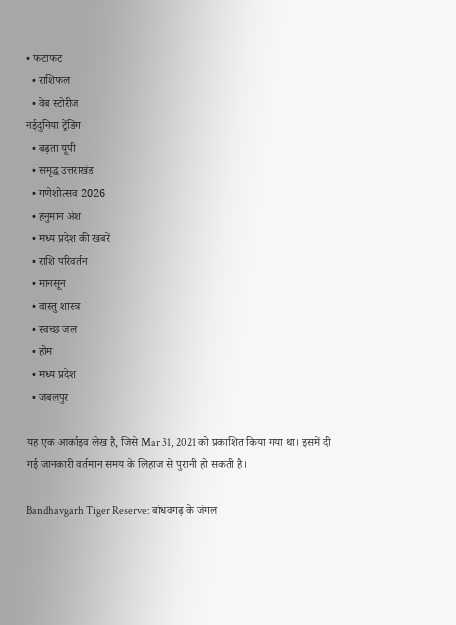• फटाफट
  • राशिफल
  • वेब स्टोरीज
नईदुनिया ट्रेंडिंग
  • बढ़ता यूपी
  • समृद्ध उत्तराखंड
  • गणेशोत्‍सव 2026
  • हनुमान अंश
  • मध्‍य प्रदेश की खबरें
  • राशि परिवर्तन
  • मानसून
  • वास्‍तु शास्‍त्र
  • स्वच्छ जल
  • होम
  • मध्य प्रदेश
  • जबलपुर

यह एक आर्काइव लेख है, जिसे Mar 31, 2021 को प्रकाशित किया गया था। इसमें दी गई जानकारी वर्तमान समय के लिहाज से पुरानी हो सकती है।

Bandhavgarh Tiger Reserve: बांधवगढ़ के जंगल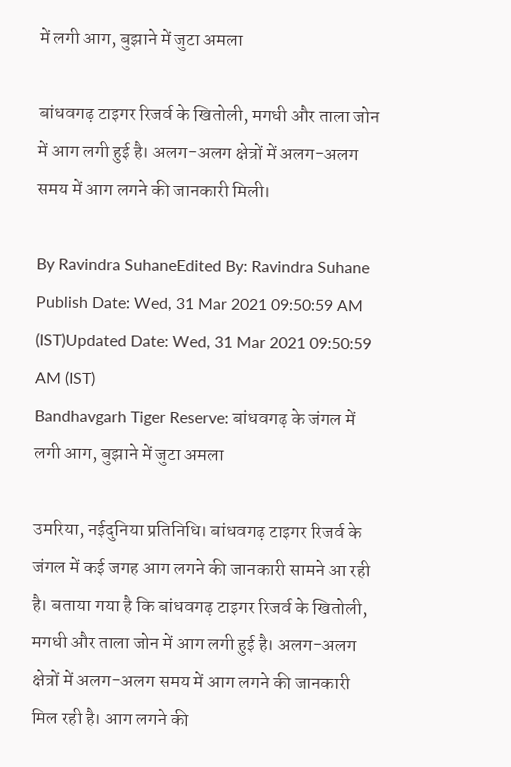में लगी आग, बुझाने में जुटा अमला

बांधवगढ़ टाइगर रिजर्व के खितोली, मगधी और ताला जोन में आग लगी हुई है। अलग-अलग क्षेत्रों में अलग-अलग समय में आग लगने की जानकारी मिली।

By Ravindra SuhaneEdited By: Ravindra Suhane
Publish Date: Wed, 31 Mar 2021 09:50:59 AM (IST)Updated Date: Wed, 31 Mar 2021 09:50:59 AM (IST)
Bandhavgarh Tiger Reserve: बांधवगढ़ के जंगल में लगी आग, बुझाने में जुटा अमला

उमरिया, नईदुनिया प्रतिनिधि। बांधवगढ़ टाइगर रिजर्व के जंगल में कई जगह आग लगने की जानकारी सामने आ रही है। बताया गया है कि बांधवगढ़ टाइगर रिजर्व के खितोली, मगधी और ताला जोन में आग लगी हुई है। अलग-अलग क्षेत्रों में अलग-अलग समय में आग लगने की जानकारी मिल रही है। आग लगने की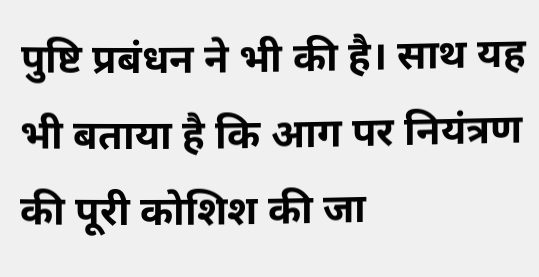पुष्टि प्रबंधन ने भी की है। साथ यह भी बताया है कि आग पर नियंत्रण की पूरी कोशिश की जा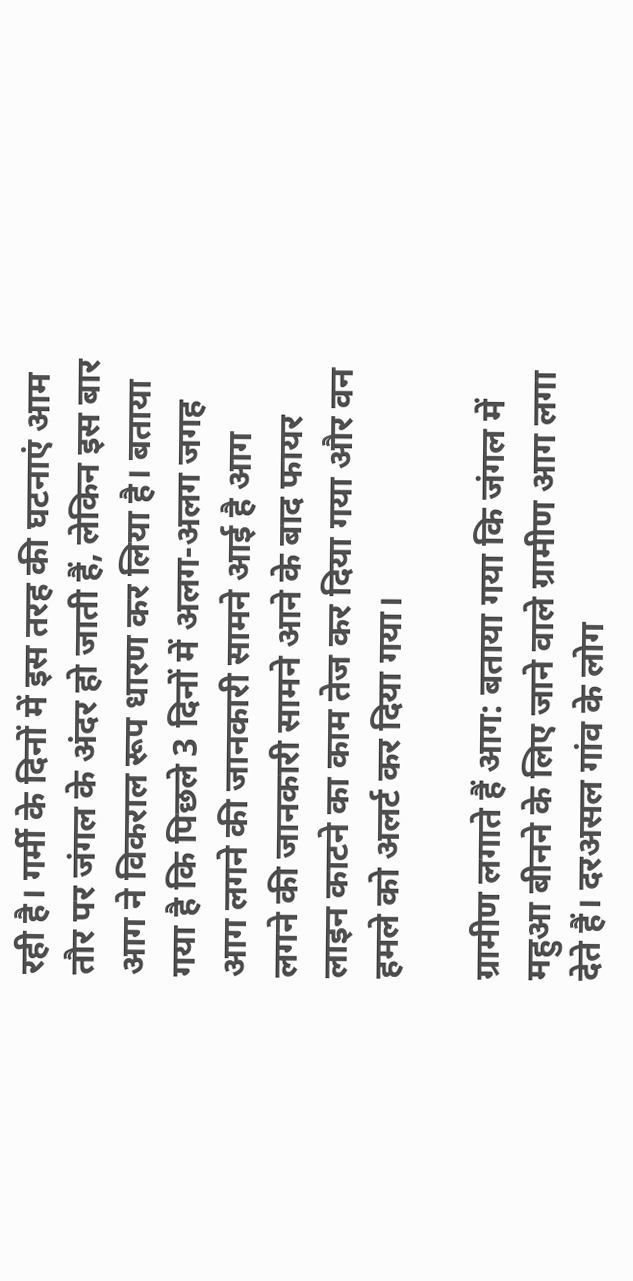रही है। गर्मी के दिनों में इस तरह की घटनाएं आम तौर पर जंगल के अंदर हो जाती हैं, लेकिन इस बार आग ने विकराल रूप धारण कर लिया है। बताया गया है कि पिछले 3 दिनों में अलग-अलग जगह आग लगने की जानकारी सामने आई है आग लगने की जानकारी सामने आने के बाद फायर लाइन काटने का काम तेज कर दिया गया और वन हमले को अलर्ट कर दिया गया।

ग्रामीण लगाते हैं आग: बताया गया कि जंगल में महुआ बीनने के लिए जाने वाले ग्रामीण आग लगा देते हैं। दरअसल गांव के लोग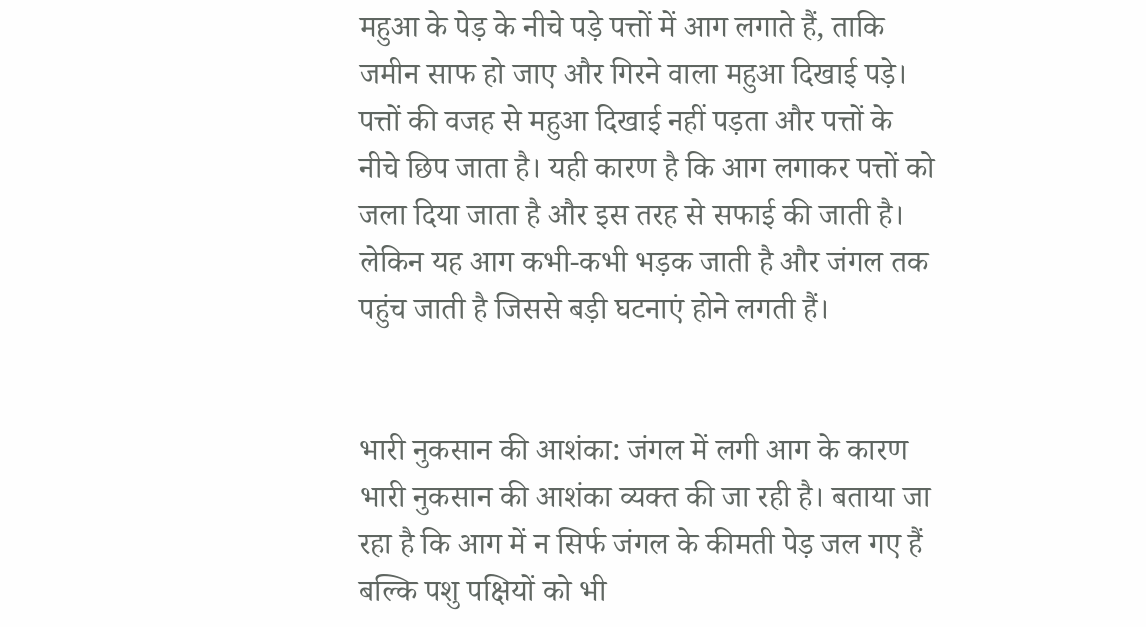महुआ के पेड़ के नीचे पड़े पत्तों में आग लगाते हैं, ताकि जमीन साफ हो जाए और गिरने वाला महुआ दिखाई पड़े। पत्तों की वजह से महुआ दिखाई नहीं पड़ता और पत्तों के नीचे छिप जाता है। यही कारण है कि आग लगाकर पत्तों को जला दिया जाता है और इस तरह से सफाई की जाती है। लेकिन यह आग कभी-कभी भड़क जाती है और जंगल तक पहुंच जाती है जिससे बड़ी घटनाएं होने लगती हैं।


भारी नुकसान की आशंका: जंगल में लगी आग के कारण भारी नुकसान की आशंका व्यक्त की जा रही है। बताया जा रहा है कि आग में न सिर्फ जंगल के कीमती पेड़ जल गए हैं बल्कि पशु पक्षियों को भी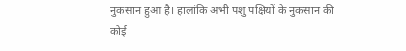नुकसान हुआ है। हालांकि अभी पशु पक्षियों के नुकसान की कोई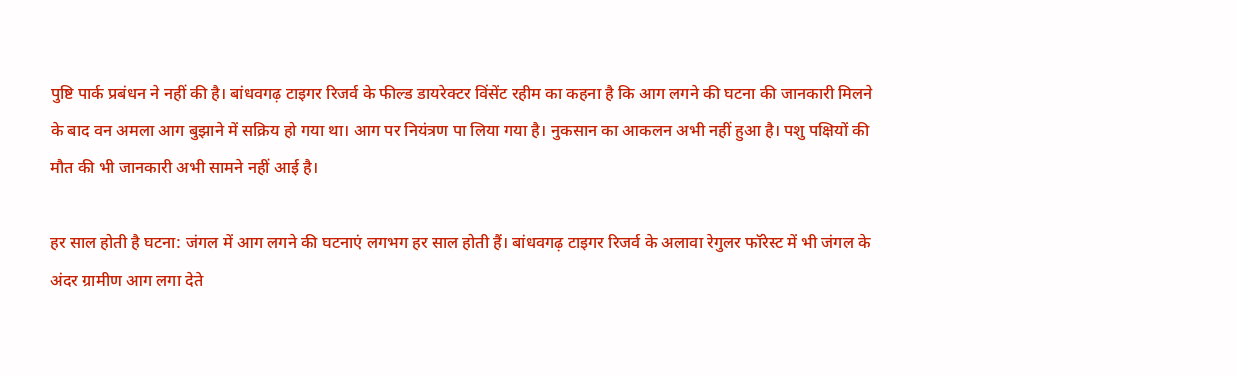पुष्टि पार्क प्रबंधन ने नहीं की है। बांधवगढ़ टाइगर रिजर्व के फील्ड डायरेक्टर विंसेंट रहीम का कहना है कि आग लगने की घटना की जानकारी मिलने के बाद वन अमला आग बुझाने में सक्रिय हो गया था। आग पर नियंत्रण पा लिया गया है। नुकसान का आकलन अभी नहीं हुआ है। पशु पक्षियों की मौत की भी जानकारी अभी सामने नहीं आई है।

हर साल होती है घटना: जंगल में आग लगने की घटनाएं लगभग हर साल होती हैं। बांधवगढ़ टाइगर रिजर्व के अलावा रेगुलर फॉरेस्ट में भी जंगल के अंदर ग्रामीण आग लगा देते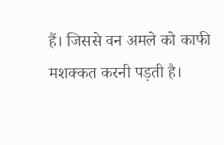हैं। जिससे वन अमले को काफी मशक्कत करनी पड़ती है।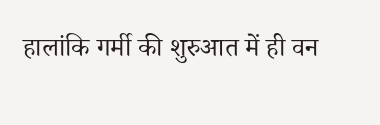हालांकि गर्मी की शुरुआत में ही वन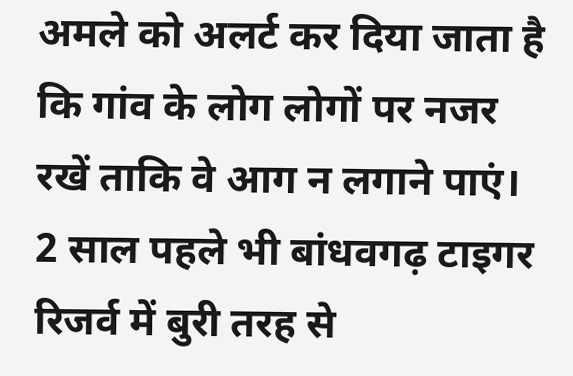अमले को अलर्ट कर दिया जाता है कि गांव के लोग लोगों पर नजर रखें ताकि वे आग न लगाने पाएं। 2 साल पहले भी बांधवगढ़ टाइगर रिजर्व में बुरी तरह से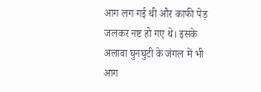आग लग गई थी और काफी पेड़ जलकर नष्ट हो गए थे। इसके अलावा घुनघुटी के जंगल में भी आग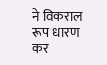ने विकराल रूप धारण कर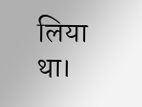लिया था।